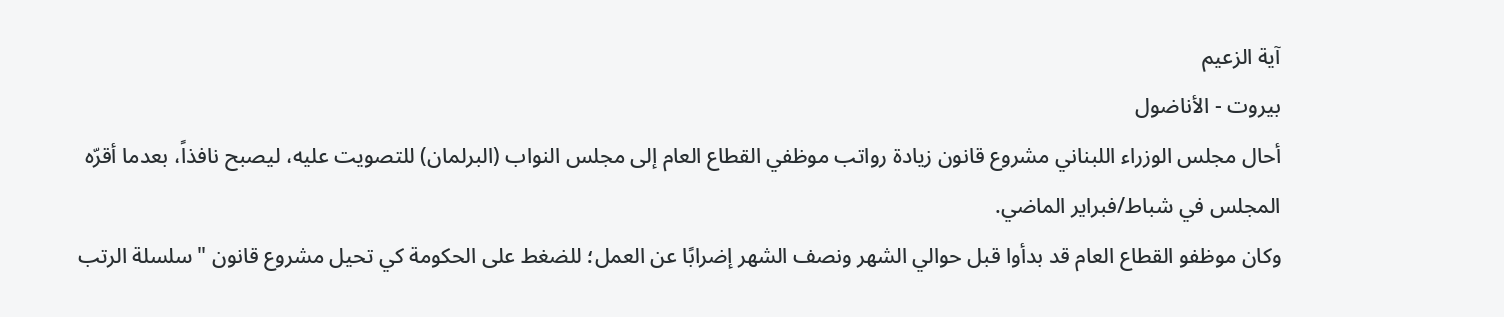آية الزعيم
بيروت - الأناضول
أحال مجلس الوزراء اللبناني مشروع قانون زيادة رواتب موظفي القطاع العام إلى مجلس النواب (البرلمان) للتصويت عليه، ليصبح نافذاً، بعدما أقرّه المجلس في شباط/فبراير الماضي.
وكان موظفو القطاع العام قد بدأوا قبل حوالي الشهر ونصف الشهر إضرابًا عن العمل؛ للضغط على الحكومة كي تحيل مشروع قانون "سلسلة الرتب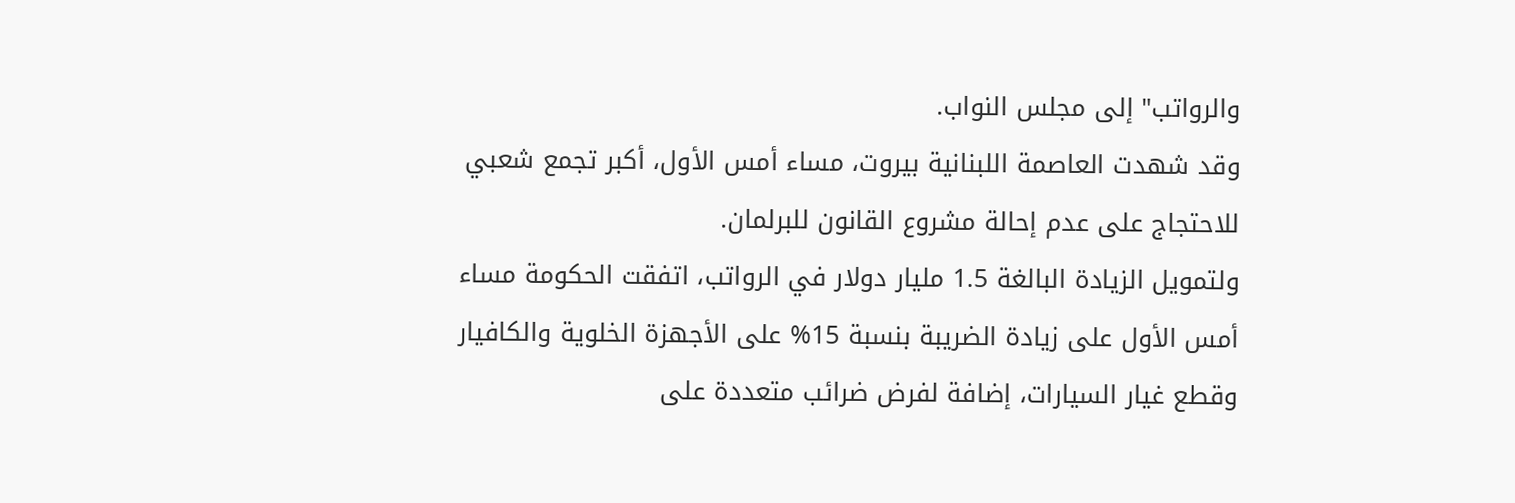والرواتب" إلى مجلس النواب.
وقد شهدت العاصمة اللبنانية بيروت، مساء أمس الأول، أكبر تجمع شعبي للاحتجاج على عدم إحالة مشروع القانون للبرلمان.
ولتمويل الزيادة البالغة 1.5 مليار دولار في الرواتب، اتفقت الحكومة مساء أمس الأول على زيادة الضريبة بنسبة 15% على الأجهزة الخلوية والكافيار وقطع غيار السيارات، إضافة لفرض ضرائب متعددة على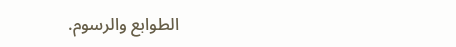الطوابع والرسوم.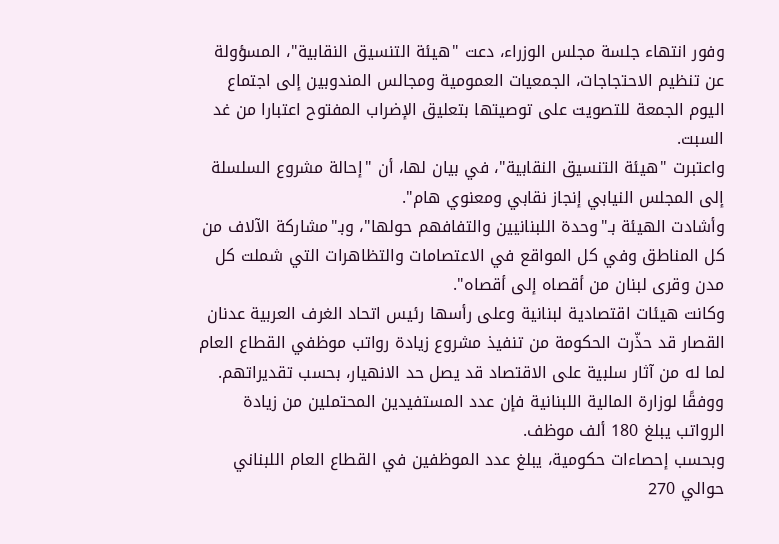وفور انتهاء جلسة مجلس الوزراء، دعت "هيئة التنسيق النقابية"، المسؤولة عن تنظيم الاحتجاجات، الجمعيات العمومية ومجالس المندوبين إلى اجتماع اليوم الجمعة للتصويت على توصيتها بتعليق الإضراب المفتوح اعتبارا من غد السبت.
واعتبرت "هيئة التنسيق النقابية"، في بيان لها، أن "إحالة مشروع السلسلة إلى المجلس النيابي إنجاز نقابي ومعنوي هام".
وأشادت الهيئة بـ"وحدة اللبنانيين والتفافهم حولها"، وبـ"مشاركة الآلاف من كل المناطق وفي كل المواقع في الاعتصامات والتظاهرات التي شملت كل مدن وقرى لبنان من أقصاه إلى أقصاه".
وكانت هيئات اقتصادية لبنانية وعلى رأسها رئيس اتحاد الغرف العربية عدنان القصار قد حذّرت الحكومة من تنفيذ مشروع زيادة رواتب موظفي القطاع العام لما له من آثار سلبية على الاقتصاد قد يصل حد الانهيار، بحسب تقديراتهم.
ووفقًا لوزارة المالية اللبنانية فإن عدد المستفيدين المحتملين من زيادة الرواتب يبلغ 180 ألف موظف.
وبحسب إحصاءات حكومية، يبلغ عدد الموظفين في القطاع العام اللبناني حوالي 270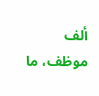ألف موظف، ما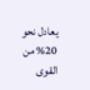يعادل نحو 20% من القوى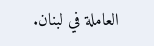العاملة في لبنان.